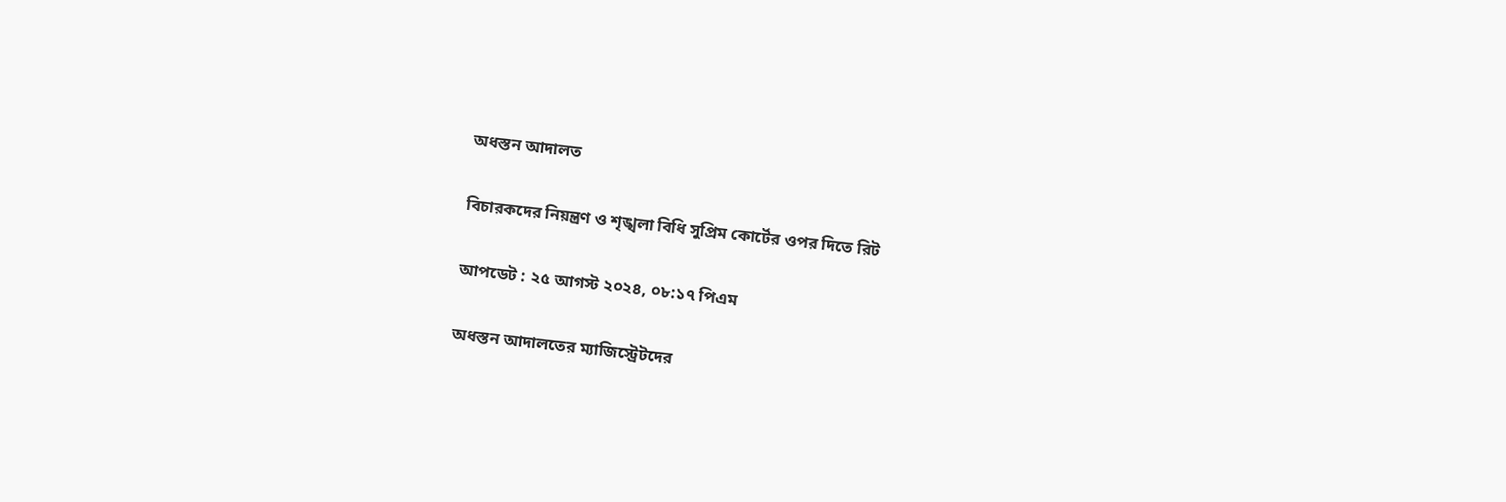অধস্তন আদালত

বিচারকদের নিয়ন্ত্রণ ও শৃঙ্খলা বিধি সুপ্রিম কোর্টের ওপর দিতে রিট

আপডেট : ২৫ আগস্ট ২০২৪, ০৮:১৭ পিএম

অধস্তন আদালতের ম্যাজিস্ট্রেটদের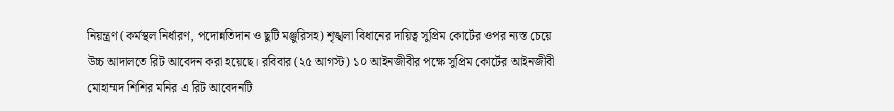নিয়ন্ত্রণ (কর্মস্থল নির্ধারণ, পদোন্নতিদান ও ছুটি মঞ্জুরিসহ) শৃঙ্খলা বিধানের দায়িত্ব সুপ্রিম কোর্টের ওপর ন্যস্ত চেয়ে উচ্চ আদালতে রিট আবেদন করা হয়েছে। রবিবার (২৫ আগস্ট) ১০ আইনজীবীর পক্ষে সুপ্রিম কোর্টের আইনজীবী মোহাম্মদ শিশির মনির এ রিট আবেদনটি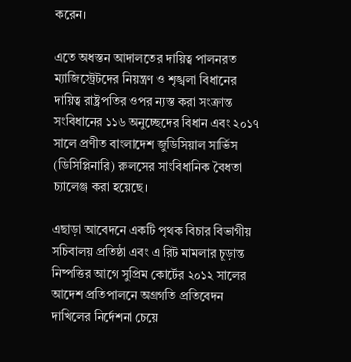করেন।

এতে অধস্তন আদালতের দায়িত্ব পালনরত ম্যাজিস্ট্রেটদের নিয়ন্ত্রণ ও শৃঙ্খলা বিধানের দায়িত্ব রাষ্ট্রপতির ওপর ন্যস্ত করা সংক্রান্ত সংবিধানের ১১৬ অনুচ্ছেদের বিধান এবং ২০১৭ সালে প্রণীত বাংলাদেশ জুডিসিয়াল সার্ভিস (ডিসিপ্লিনারি) রুলসের সাংবিধানিক বৈধতা চ্যালেঞ্জ করা হয়েছে।

এছাড়া আবেদনে একটি পৃথক বিচার বিভাগীয় সচিবালয় প্রতিষ্ঠা এবং এ রিট মামলার চূড়ান্ত নিষ্পত্তির আগে সুপ্রিম কোর্টের ২০১২ সালের আদেশ প্রতিপালনে অগ্রগতি প্রতিবেদন দাখিলের নির্দেশনা চেয়ে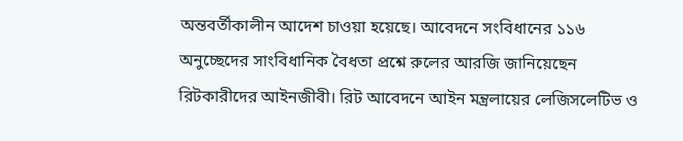অন্তবর্তীকালীন আদেশ চাওয়া হয়েছে। আবেদনে সংবিধানের ১১৬ অনুচ্ছেদের সাংবিধানিক বৈধতা প্রশ্নে রুলের আরজি জানিয়েছেন রিটকারীদের আইনজীবী। রিট আবেদনে আইন মন্ত্রলায়ের লেজিসলেটিভ ও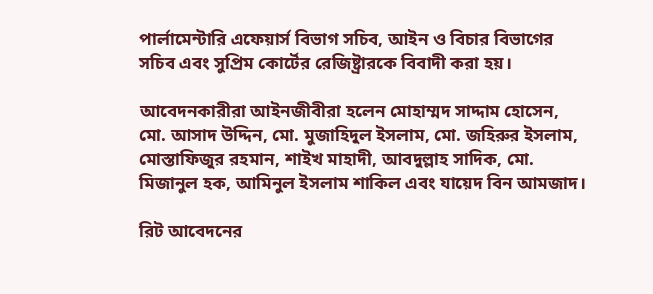পার্লামেন্টারি এফেয়ার্স বিভাগ সচিব, আইন ও বিচার বিভাগের সচিব এবং সুপ্রিম কোর্টের রেজিষ্ট্রারকে বিবাদী করা হয়।

আবেদনকারীরা আইনজীবীরা হলেন মোহাম্মদ সাদ্দাম হোসেন, মো. আসাদ উদ্দিন, মো. মুজাহিদুল ইসলাম, মো. জহিরুর ইসলাম, মোস্তাফিজুর রহমান, শাইখ মাহাদী, আবদুল্লাহ সাদিক, মো. মিজানুল হক, আমিনুল ইসলাম শাকিল এবং যায়েদ বিন আমজাদ।

রিট আবেদনের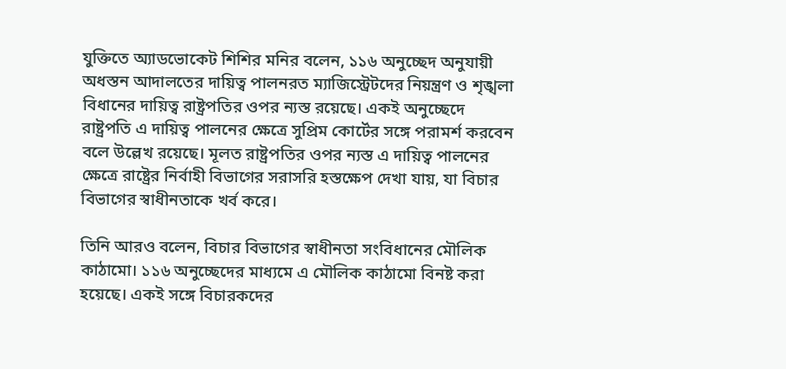যুক্তিতে অ্যাডভোকেট শিশির মনির বলেন, ১১৬ অনুচ্ছেদ অনুযায়ী অধস্তন আদালতের দায়িত্ব পালনরত ম্যাজিস্ট্রেটদের নিয়ন্ত্রণ ও শৃঙ্খলা বিধানের দায়িত্ব রাষ্ট্রপতির ওপর ন্যস্ত রয়েছে। একই অনুচ্ছেদে রাষ্ট্রপতি এ দায়িত্ব পালনের ক্ষেত্রে সুপ্রিম কোর্টের সঙ্গে পরামর্শ করবেন বলে উল্লেখ রয়েছে। মূলত রাষ্ট্রপতির ওপর ন্যস্ত এ দায়িত্ব পালনের ক্ষেত্রে রাষ্ট্রের নির্বাহী বিভাগের সরাসরি হস্তক্ষেপ দেখা যায়, যা বিচার বিভাগের স্বাধীনতাকে খর্ব করে।

তিনি আরও বলেন, বিচার বিভাগের স্বাধীনতা সংবিধানের মৌলিক কাঠামো। ১১৬ অনুচ্ছেদের মাধ্যমে এ মৌলিক কাঠামো বিনষ্ট করা হয়েছে। একই সঙ্গে বিচারকদের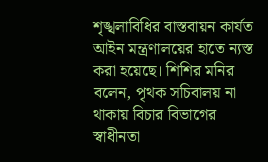শৃঙ্খলাবিধির বাস্তবায়ন কার্যত আইন মন্ত্রণালয়ের হাতে ন্যস্ত করা হয়েছে। শিশির মনির বলেন, পৃথক সচিবালয় না থাকায় বিচার বিভাগের স্বাধীনতা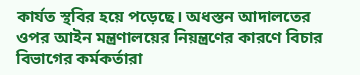কার্যত স্থবির হয়ে পড়েছে। অধস্তন আদালতের ওপর আইন মন্ত্রণালয়ের নিয়ন্ত্রণের কারণে বিচার বিভাগের কর্মকর্তারা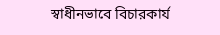স্বাধীনভাবে বিচারকার্য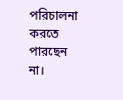পরিচালনা করতে পারছেন না।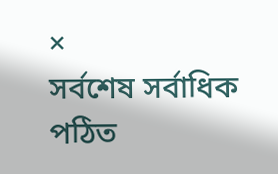×
সর্বশেষ সর্বাধিক পঠিত